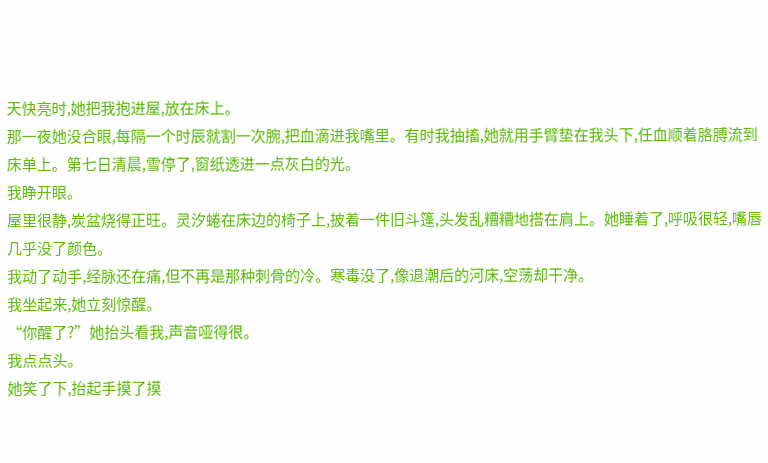天快亮时,她把我抱进屋,放在床上。
那一夜她没合眼,每隔一个时辰就割一次腕,把血滴进我嘴里。有时我抽搐,她就用手臂垫在我头下,任血顺着胳膊流到床单上。第七日清晨,雪停了,窗纸透进一点灰白的光。
我睁开眼。
屋里很静,炭盆烧得正旺。灵汐蜷在床边的椅子上,披着一件旧斗篷,头发乱糟糟地搭在肩上。她睡着了,呼吸很轻,嘴唇几乎没了颜色。
我动了动手,经脉还在痛,但不再是那种刺骨的冷。寒毒没了,像退潮后的河床,空荡却干净。
我坐起来,她立刻惊醒。
“你醒了?”她抬头看我,声音哑得很。
我点点头。
她笑了下,抬起手摸了摸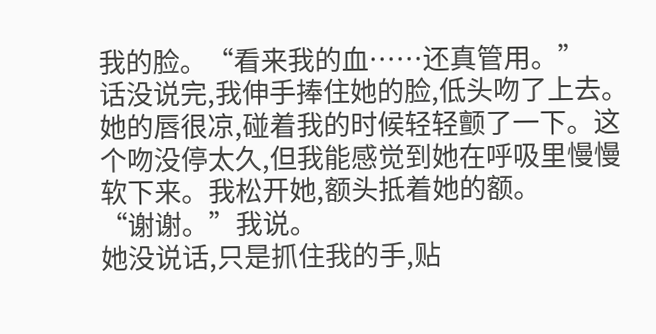我的脸。“看来我的血……还真管用。”
话没说完,我伸手捧住她的脸,低头吻了上去。
她的唇很凉,碰着我的时候轻轻颤了一下。这个吻没停太久,但我能感觉到她在呼吸里慢慢软下来。我松开她,额头抵着她的额。
“谢谢。”我说。
她没说话,只是抓住我的手,贴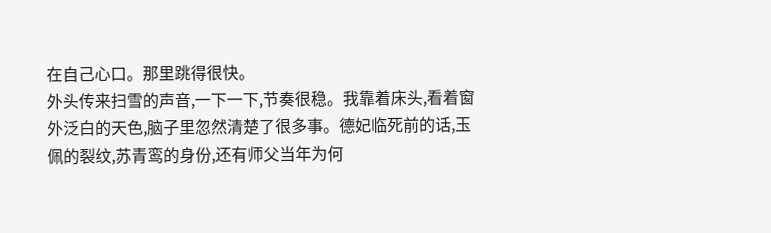在自己心口。那里跳得很快。
外头传来扫雪的声音,一下一下,节奏很稳。我靠着床头,看着窗外泛白的天色,脑子里忽然清楚了很多事。德妃临死前的话,玉佩的裂纹,苏青鸾的身份,还有师父当年为何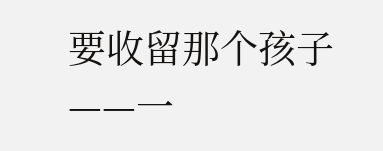要收留那个孩子——一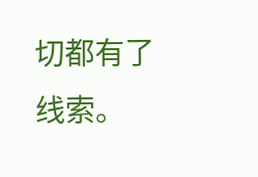切都有了线索。